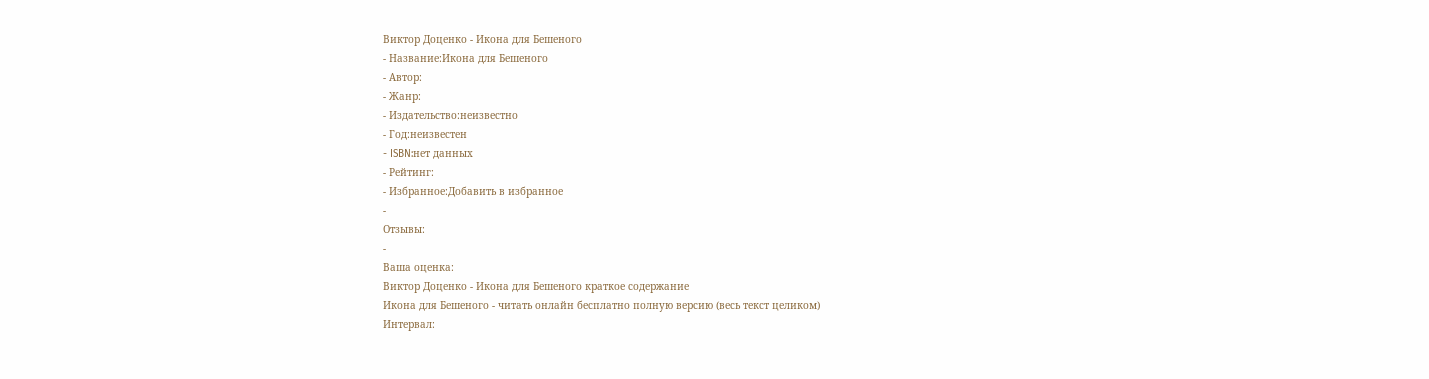Виктор Доценко - Икона для Бешеного
- Название:Икона для Бешеного
- Автор:
- Жанр:
- Издательство:неизвестно
- Год:неизвестен
- ISBN:нет данных
- Рейтинг:
- Избранное:Добавить в избранное
-
Отзывы:
-
Ваша оценка:
Виктор Доценко - Икона для Бешеного краткое содержание
Икона для Бешеного - читать онлайн бесплатно полную версию (весь текст целиком)
Интервал: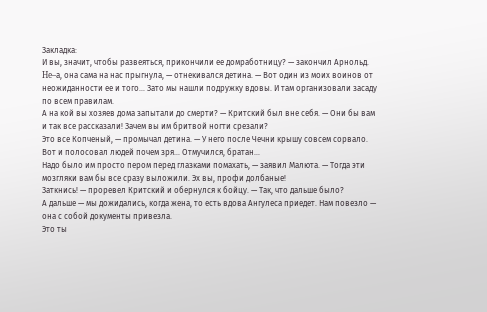Закладка:
И вы, значит, чтобы развеяться, прикончили ее домработницу? — закончил Арнольд.
He–а, она сама на нас прыгнула, — отнекивался детина. — Вот один из моих воинов от неожиданности ее и того… Зато мы нашли подружку вдовы. И там организовали засаду по всем правилам.
А на кой вы хозяев дома запытали до смерти? — Критский был вне себя. — Они бы вам и так все рассказали! Зачем вы им бритвой ногти срезали?
Это все Копченый, — промычал детина. — У него после Чечни крышу совсем сорвало. Вот и полосовал людей почем зря… Отмучился, братан…
Надо было им просто пером перед глазками помахать, — заявил Малюта. — Тогда эти мозгляки вам бы все сразу выложили. Эх вы, профи долбаные!
Заткнись! — проревел Критский и обернулся к бойцу. — Так, что дальше было?
А дальше — мы дожидались, когда жена, то есть вдова Ангулеса приедет. Нам повезло — она с собой документы привезла.
Это ты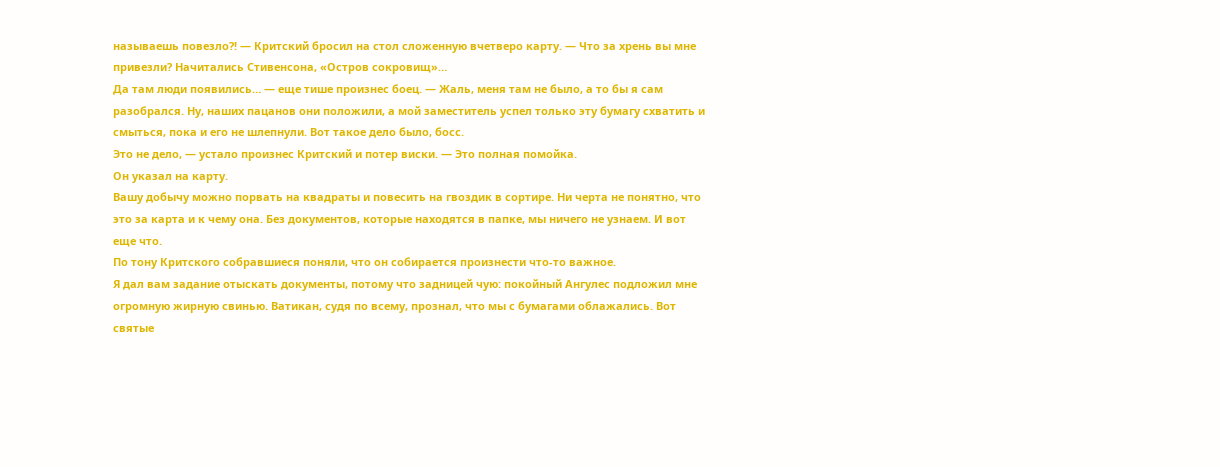называешь повезло?! — Критский бросил на стол сложенную вчетверо карту. — Что за хрень вы мне привезли? Начитались Стивенсона, «Остров сокровищ»…
Да там люди появились… — еще тише произнес боец. — Жаль, меня там не было, а то бы я сам разобрался. Ну, наших пацанов они положили, а мой заместитель успел только эту бумагу схватить и смыться, пока и его не шлепнули. Вот такое дело было, босс.
Это не дело, — устало произнес Критский и потер виски. — Это полная помойка.
Он указал на карту.
Вашу добычу можно порвать на квадраты и повесить на гвоздик в сортире. Ни черта не понятно, что это за карта и к чему она. Без документов, которые находятся в папке, мы ничего не узнаем. И вот еще что.
По тону Критского собравшиеся поняли, что он собирается произнести что‑то важное.
Я дал вам задание отыскать документы, потому что задницей чую: покойный Ангулес подложил мне огромную жирную свинью. Ватикан, судя по всему, прознал, что мы с бумагами облажались. Вот святые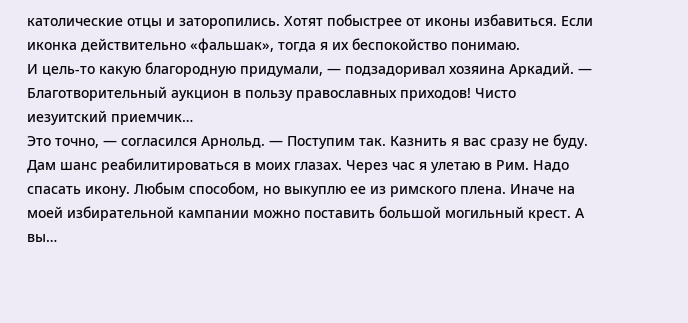католические отцы и заторопились. Хотят побыстрее от иконы избавиться. Если иконка действительно «фальшак», тогда я их беспокойство понимаю.
И цель‑то какую благородную придумали, — подзадоривал хозяина Аркадий. — Благотворительный аукцион в пользу православных приходов! Чисто иезуитский приемчик…
Это точно, — согласился Арнольд. — Поступим так. Казнить я вас сразу не буду. Дам шанс реабилитироваться в моих глазах. Через час я улетаю в Рим. Надо спасать икону. Любым способом, но выкуплю ее из римского плена. Иначе на моей избирательной кампании можно поставить большой могильный крест. А вы…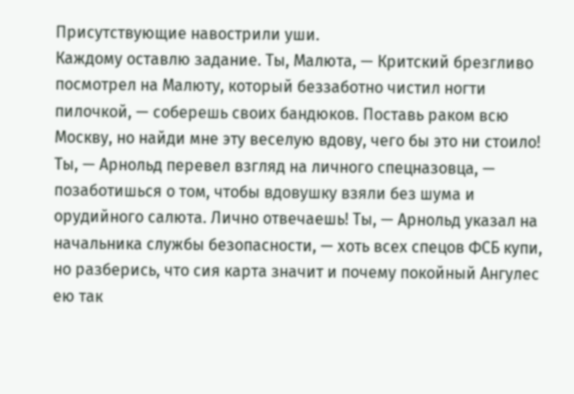Присутствующие навострили уши.
Каждому оставлю задание. Ты, Малюта, — Критский брезгливо посмотрел на Малюту, который беззаботно чистил ногти пилочкой, — соберешь своих бандюков. Поставь раком всю Москву, но найди мне эту веселую вдову, чего бы это ни стоило! Ты, — Арнольд перевел взгляд на личного спецназовца, — позаботишься о том, чтобы вдовушку взяли без шума и орудийного салюта. Лично отвечаешь! Ты, — Арнольд указал на начальника службы безопасности, — хоть всех спецов ФСБ купи, но разберись, что сия карта значит и почему покойный Ангулес ею так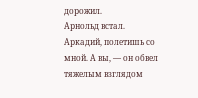дорожил.
Арнольд встал.
Аркадий, полетишь со мной. А вы, — он обвел тяжелым взглядом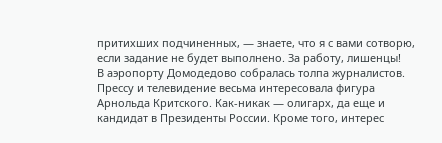притихших подчиненных, — знаете, что я с вами сотворю, если задание не будет выполнено. За работу, лишенцы!
В аэропорту Домодедово собралась толпа журналистов. Прессу и телевидение весьма интересовала фигура Арнольда Критского. Как‑никак — олигарх, да еще и кандидат в Президенты России. Кроме того, интерес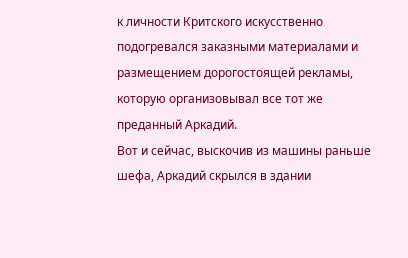к личности Критского искусственно подогревался заказными материалами и размещением дорогостоящей рекламы, которую организовывал все тот же преданный Аркадий.
Вот и сейчас, выскочив из машины раньше шефа, Аркадий скрылся в здании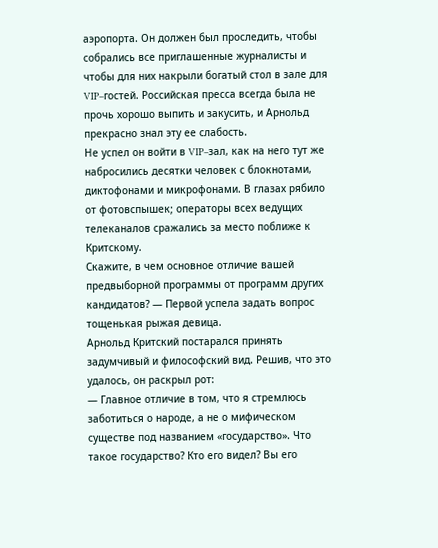аэропорта. Он должен был проследить, чтобы собрались все приглашенные журналисты и чтобы для них накрыли богатый стол в зале для VIP–гостей. Российская пресса всегда была не прочь хорошо выпить и закусить, и Арнольд прекрасно знал эту ее слабость.
Не успел он войти в VIP–зал, как на него тут же набросились десятки человек с блокнотами, диктофонами и микрофонами. В глазах рябило от фотовспышек; операторы всех ведущих телеканалов сражались за место поближе к Критскому.
Скажите, в чем основное отличие вашей предвыборной программы от программ других кандидатов? — Первой успела задать вопрос тощенькая рыжая девица.
Арнольд Критский постарался принять задумчивый и философский вид. Решив, что это удалось, он раскрыл рот:
— Главное отличие в том, что я стремлюсь заботиться о народе, а не о мифическом существе под названием «государство». Что такое государство? Кто его видел? Вы его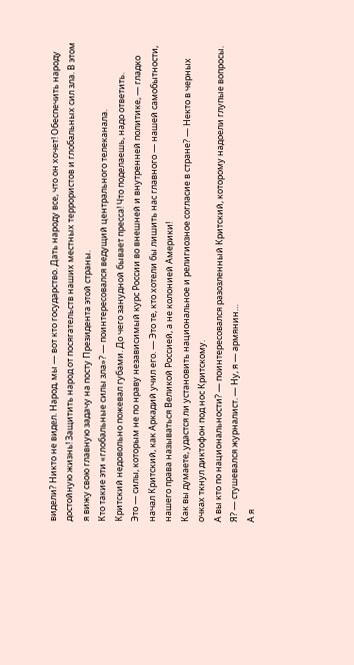видели? Никто не видел. Народ, мы — вот кто государство. Дать народу все, что он хочет! Обеспечить народу достойную жизнь! Защитить народ от посягательств наших местных террористов и глобальных сил зла. В этом я вижу свою главную задачу на посту Президента этой страны.
Кто такие эти «глобальные силы зла»? — поинтересовался ведущий центрального телеканала.
Критский недовольно пожевал губами. До чего занудной бывает пресса! Что поделаешь, надо ответить.
Это — силы, которым не по нраву независимый курс России во внешней и внутренней политике, — гладко начал Критский, как Аркадий учил его. — Это те, кто хотели бы лишить нас главного — нашей самобытности, нашего права называться Великой Россией, а не колонией Америки!
Как вы думаете, удастся ли установить национальное и религиозное согласие в стране? — Некто в черных очках ткнул диктофон под нос Критскому.
А вы кто по национальности? — поинтересовался разозленный Критский, которому надоели глупые вопросы.
Я? — стушевался журналист. — Ну, я — армянин…
А я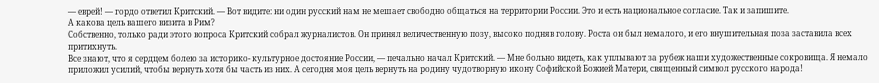— еврей! — гордо ответил Критский. — Вот видите: ни один русский нам не мешает свободно общаться на территории России. Это и есть национальное согласие. Так и запишите.
А какова цель вашего визита в Рим?
Собственно, только ради этого вопроса Критский собрал журналистов. Он принял величественную позу, высоко подняв голову. Роста он был немалого, и его внушительная поза заставила всех притихнуть.
Все знают, что я сердцем болею за историко- культурное достояние России, — печально начал Критский. — Мне больно видеть, как уплывают за рубеж наши художественные сокровища. Я немало приложил усилий, чтобы вернуть хотя бы часть из них. А сегодня моя цель вернуть на родину чудотворную икону Софийской Божией Матери, священный символ русского народа!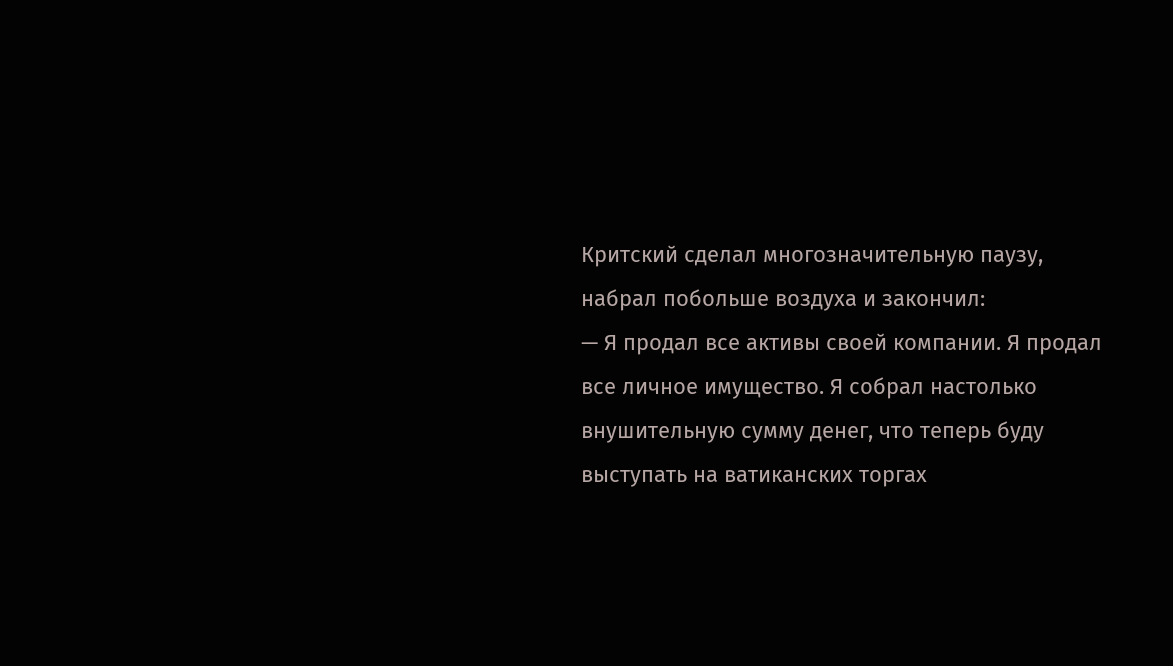Критский сделал многозначительную паузу, набрал побольше воздуха и закончил:
— Я продал все активы своей компании. Я продал все личное имущество. Я собрал настолько внушительную сумму денег, что теперь буду выступать на ватиканских торгах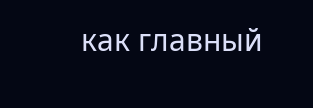как главный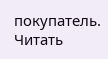покупатель.
Читать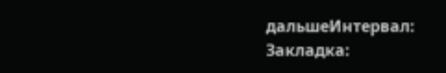дальшеИнтервал:
Закладка: